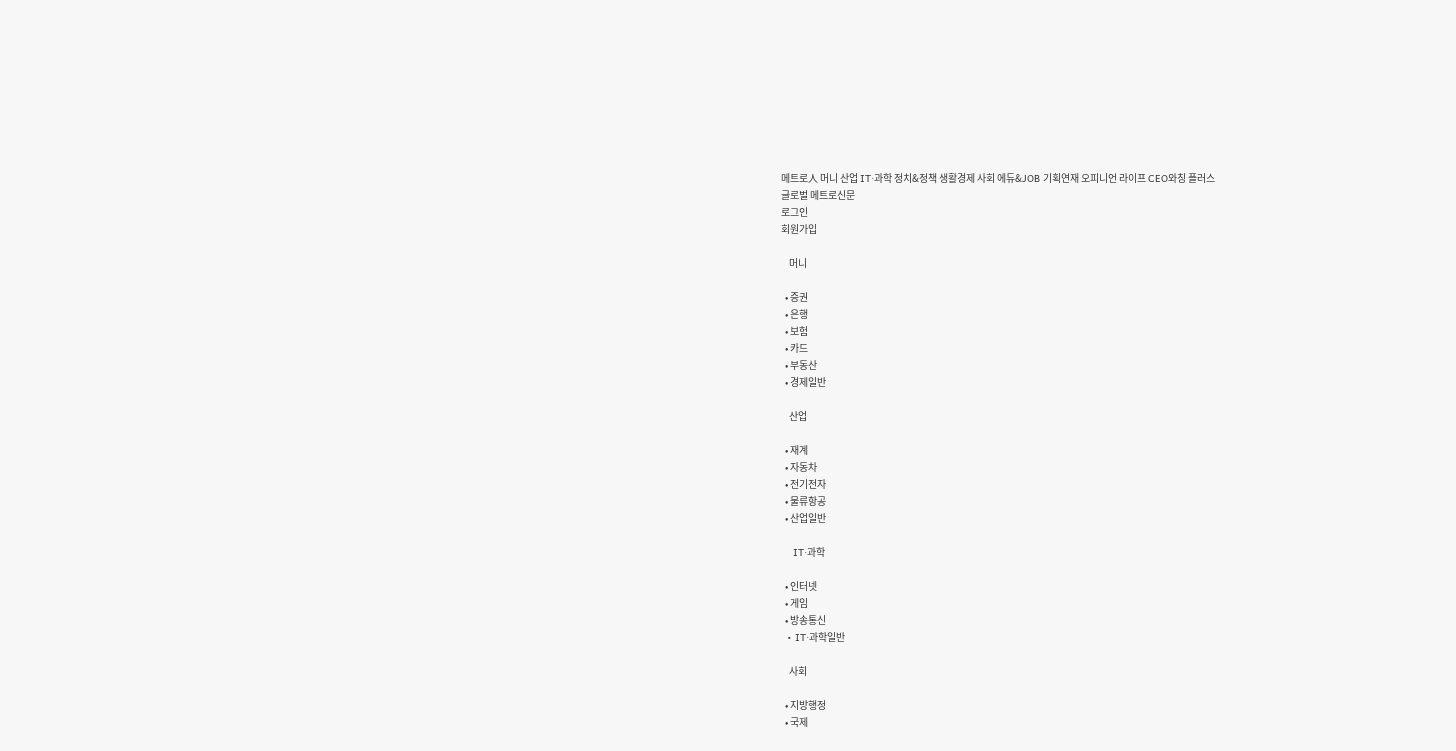메트로人 머니 산업 IT·과학 정치&정책 생활경제 사회 에듀&JOB 기획연재 오피니언 라이프 CEO와칭 플러스
글로벌 메트로신문
로그인
회원가입

    머니

  • 증권
  • 은행
  • 보험
  • 카드
  • 부동산
  • 경제일반

    산업

  • 재계
  • 자동차
  • 전기전자
  • 물류항공
  • 산업일반

    IT·과학

  • 인터넷
  • 게임
  • 방송통신
  • IT·과학일반

    사회

  • 지방행정
  • 국제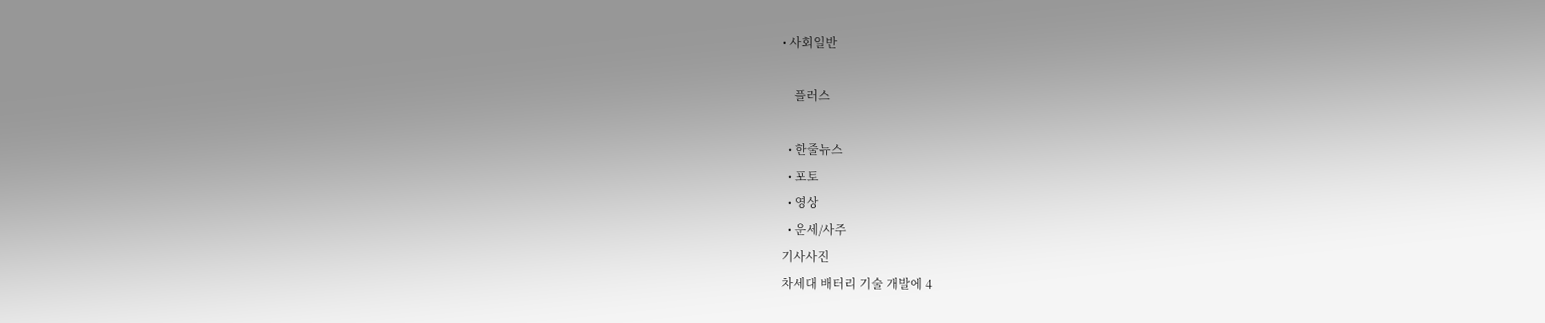• 사회일반

    플러스

  • 한줄뉴스
  • 포토
  • 영상
  • 운세/사주
기사사진
차세대 배터리 기술 개발에 4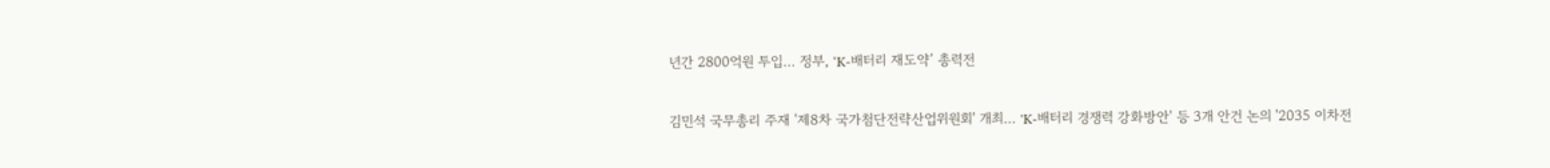년간 2800억원 투입… 정부, ‘K-배터리 재도약’ 총력전

김민석 국무총리 주재 '제8차 국가첨단전략산업위원회' 개최… 'K-배터리 경쟁력 강화방안' 등 3개 안건 논의 '2035 이차전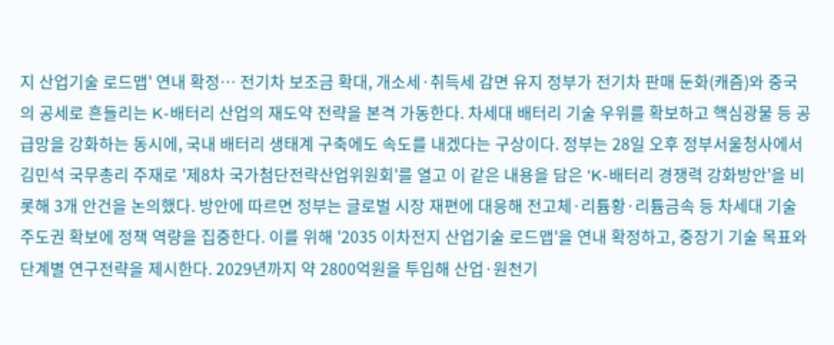지 산업기술 로드맵' 연내 확정… 전기차 보조금 확대, 개소세·취득세 감면 유지 정부가 전기차 판매 둔화(캐즘)와 중국의 공세로 흔들리는 K-배터리 산업의 재도약 전략을 본격 가동한다. 차세대 배터리 기술 우위를 확보하고 핵심광물 등 공급망을 강화하는 동시에, 국내 배터리 생태계 구축에도 속도를 내겠다는 구상이다. 정부는 28일 오후 정부서울청사에서 김민석 국무총리 주재로 '제8차 국가첨단전략산업위원회'를 열고 이 같은 내용을 담은 'K-배터리 경쟁력 강화방안'을 비롯해 3개 안건을 논의했다. 방안에 따르면 정부는 글로벌 시장 재편에 대응해 전고체·리튬황·리튬금속 등 차세대 기술 주도권 확보에 정책 역량을 집중한다. 이를 위해 '2035 이차전지 산업기술 로드맵'을 연내 확정하고, 중장기 기술 목표와 단계별 연구전략을 제시한다. 2029년까지 약 2800억원을 투입해 산업·원천기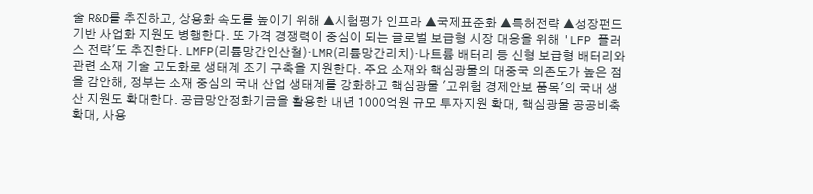술 R&D를 추진하고, 상용화 속도를 높이기 위해 ▲시험평가 인프라 ▲국제표준화 ▲특허전략 ▲성장펀드 기반 사업화 지원도 병행한다. 또 가격 경쟁력이 중심이 되는 글로벌 보급형 시장 대응을 위해 'LFP 플러스 전략'도 추진한다. LMFP(리튬망간인산철)·LMR(리튬망간리치)·나트륨 배터리 등 신형 보급형 배터리와 관련 소재 기술 고도화로 생태계 조기 구축을 지원한다. 주요 소재와 핵심광물의 대중국 의존도가 높은 점을 감안해, 정부는 소재 중심의 국내 산업 생태계를 강화하고 핵심광물 '고위험 경제안보 품목'의 국내 생산 지원도 확대한다. 공급망안정화기금을 활용한 내년 1000억원 규모 투자지원 확대, 핵심광물 공공비축 확대, 사용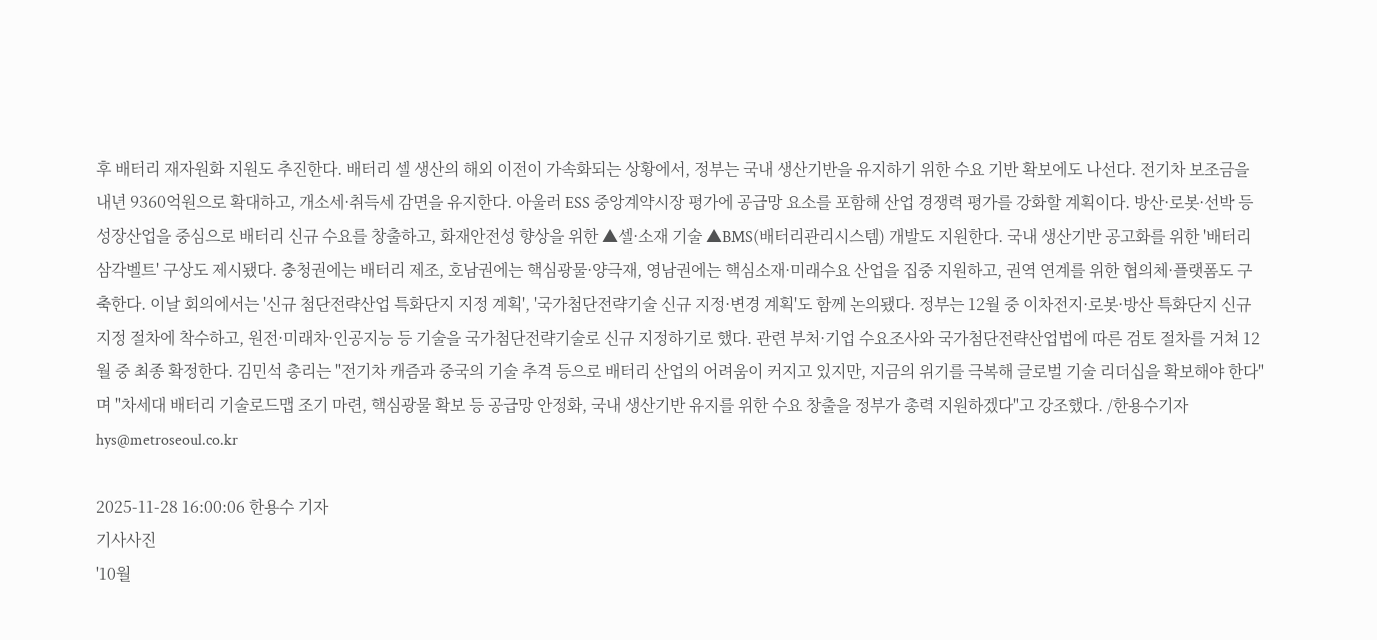후 배터리 재자원화 지원도 추진한다. 배터리 셀 생산의 해외 이전이 가속화되는 상황에서, 정부는 국내 생산기반을 유지하기 위한 수요 기반 확보에도 나선다. 전기차 보조금을 내년 9360억원으로 확대하고, 개소세·취득세 감면을 유지한다. 아울러 ESS 중앙계약시장 평가에 공급망 요소를 포함해 산업 경쟁력 평가를 강화할 계획이다. 방산·로봇·선박 등 성장산업을 중심으로 배터리 신규 수요를 창출하고, 화재안전성 향상을 위한 ▲셀·소재 기술 ▲BMS(배터리관리시스템) 개발도 지원한다. 국내 생산기반 공고화를 위한 '배터리 삼각벨트' 구상도 제시됐다. 충청권에는 배터리 제조, 호남권에는 핵심광물·양극재, 영남권에는 핵심소재·미래수요 산업을 집중 지원하고, 권역 연계를 위한 협의체·플랫폼도 구축한다. 이날 회의에서는 '신규 첨단전략산업 특화단지 지정 계획', '국가첨단전략기술 신규 지정·변경 계획'도 함께 논의됐다. 정부는 12월 중 이차전지·로봇·방산 특화단지 신규 지정 절차에 착수하고, 원전·미래차·인공지능 등 기술을 국가첨단전략기술로 신규 지정하기로 했다. 관련 부처·기업 수요조사와 국가첨단전략산업법에 따른 검토 절차를 거쳐 12월 중 최종 확정한다. 김민석 총리는 "전기차 캐즘과 중국의 기술 추격 등으로 배터리 산업의 어려움이 커지고 있지만, 지금의 위기를 극복해 글로벌 기술 리더십을 확보해야 한다"며 "차세대 배터리 기술로드맵 조기 마련, 핵심광물 확보 등 공급망 안정화, 국내 생산기반 유지를 위한 수요 창출을 정부가 총력 지원하겠다"고 강조했다. /한용수기자 hys@metroseoul.co.kr

2025-11-28 16:00:06 한용수 기자
기사사진
'10월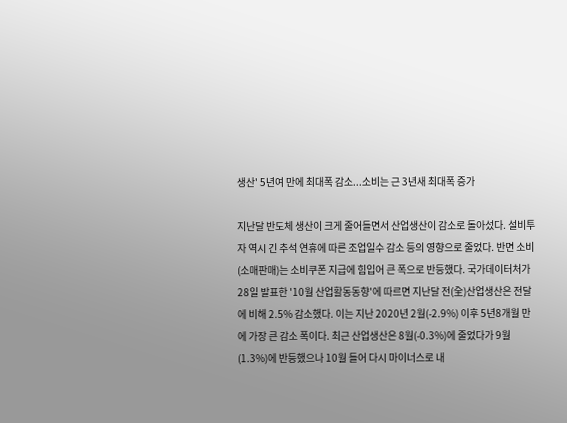생산' 5년여 만에 최대폭 감소...소비는 근 3년새 최대폭 증가

지난달 반도체 생산이 크게 줄어들면서 산업생산이 감소로 돌아섰다. 설비투자 역시 긴 추석 연휴에 따른 조업일수 감소 등의 영향으로 줄었다. 반면 소비(소매판매)는 소비쿠폰 지급에 힘입어 큰 폭으로 반등했다. 국가데이터처가 28일 발표한 '10월 산업활동동향'에 따르면 지난달 전(全)산업생산은 전달에 비해 2.5% 감소했다. 이는 지난 2020년 2월(-2.9%) 이후 5년8개월 만에 가장 큰 감소 폭이다. 최근 산업생산은 8월(-0.3%)에 줄었다가 9월(1.3%)에 반등했으나 10월 들어 다시 마이너스로 내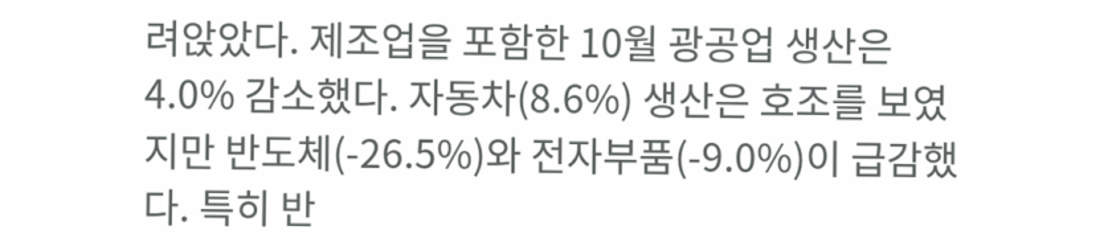려앉았다. 제조업을 포함한 10월 광공업 생산은 4.0% 감소했다. 자동차(8.6%) 생산은 호조를 보였지만 반도체(-26.5%)와 전자부품(-9.0%)이 급감했다. 특히 반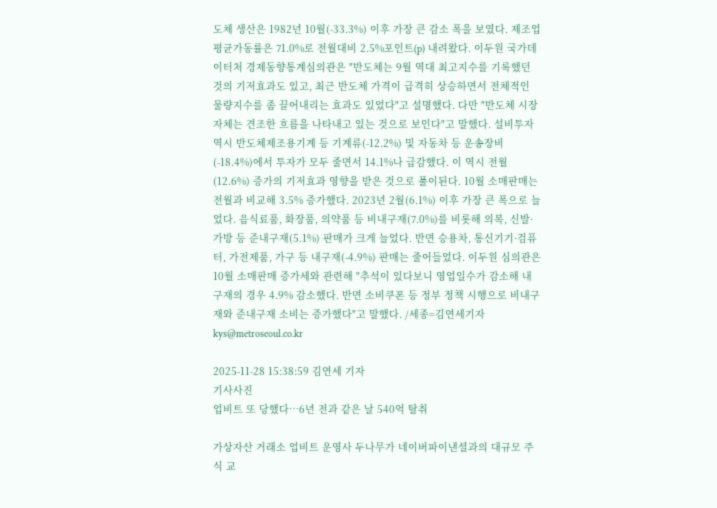도체 생산은 1982년 10월(-33.3%) 이후 가장 큰 감소 폭을 보였다. 제조업 평균가동률은 71.0%로 전월대비 2.5%포인트(p) 내려왔다. 이두원 국가데이터처 경제동향통계심의관은 "반도체는 9월 역대 최고지수를 기록했던 것의 기저효과도 있고, 최근 반도체 가격이 급격히 상승하면서 전체적인 물량지수를 좀 끌어내리는 효과도 있었다"고 설명했다. 다만 "반도체 시장 자체는 견조한 흐름을 나타내고 있는 것으로 보인다"고 말했다. 설비투자 역시 반도체제조용기계 등 기계류(-12.2%) 및 자동차 등 운송장비(-18.4%)에서 투자가 모두 줄면서 14.1%나 급감했다. 이 역시 전월(12.6%) 증가의 기저효과 영향을 받은 것으로 풀이된다. 10월 소매판매는 전월과 비교해 3.5% 증가했다. 2023년 2월(6.1%) 이후 가장 큰 폭으로 늘었다. 음식료품, 화장품, 의약품 등 비내구재(7.0%)를 비롯해 의복, 신발·가방 등 준내구재(5.1%) 판매가 크게 늘었다. 반면 승용차, 통신기기·검퓨터, 가전제품, 가구 등 내구재(-4.9%) 판매는 줄어들었다. 이두원 심의관은 10월 소매판매 증가세와 관련해 "추석이 있다보니 영업일수가 감소해 내구재의 경우 4.9% 감소했다. 반면 소비쿠폰 등 정부 정책 시행으로 비내구재와 준내구재 소비는 증가했다"고 말했다. /세종=김연세기자 kys@metroseoul.co.kr

2025-11-28 15:38:59 김연세 기자
기사사진
업비트 또 당했다…6년 전과 같은 날 540억 탈취

가상자산 거래소 업비트 운영사 두나무가 네이버파이낸셜과의 대규모 주식 교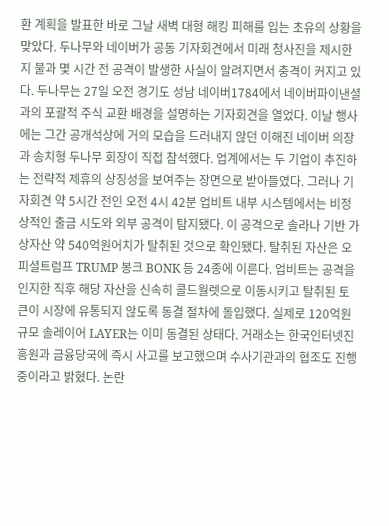환 계획을 발표한 바로 그날 새벽 대형 해킹 피해를 입는 초유의 상황을 맞았다. 두나무와 네이버가 공동 기자회견에서 미래 청사진을 제시한 지 불과 몇 시간 전 공격이 발생한 사실이 알려지면서 충격이 커지고 있다. 두나무는 27일 오전 경기도 성남 네이버1784에서 네이버파이낸셜과의 포괄적 주식 교환 배경을 설명하는 기자회견을 열었다. 이날 행사에는 그간 공개석상에 거의 모습을 드러내지 않던 이해진 네이버 의장과 송치형 두나무 회장이 직접 참석했다. 업계에서는 두 기업이 추진하는 전략적 제휴의 상징성을 보여주는 장면으로 받아들였다. 그러나 기자회견 약 5시간 전인 오전 4시 42분 업비트 내부 시스템에서는 비정상적인 출금 시도와 외부 공격이 탐지됐다. 이 공격으로 솔라나 기반 가상자산 약 540억원어치가 탈취된 것으로 확인됐다. 탈취된 자산은 오피셜트럼프 TRUMP 봉크 BONK 등 24종에 이른다. 업비트는 공격을 인지한 직후 해당 자산을 신속히 콜드월렛으로 이동시키고 탈취된 토큰이 시장에 유통되지 않도록 동결 절차에 돌입했다. 실제로 120억원 규모 솔레이어 LAYER는 이미 동결된 상태다. 거래소는 한국인터넷진흥원과 금융당국에 즉시 사고를 보고했으며 수사기관과의 협조도 진행 중이라고 밝혔다. 논란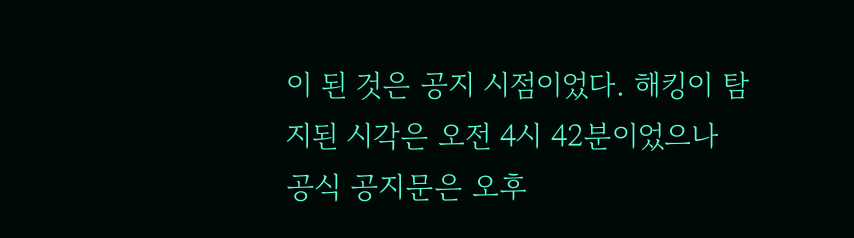이 된 것은 공지 시점이었다. 해킹이 탐지된 시각은 오전 4시 42분이었으나 공식 공지문은 오후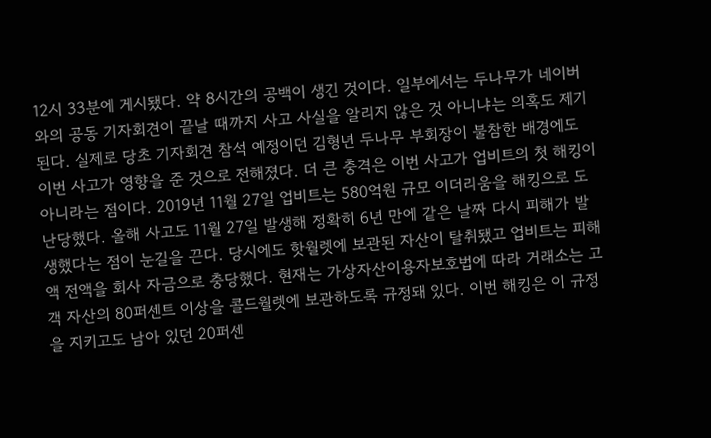12시 33분에 게시됐다. 약 8시간의 공백이 생긴 것이다. 일부에서는 두나무가 네이버와의 공동 기자회견이 끝날 때까지 사고 사실을 알리지 않은 것 아니냐는 의혹도 제기된다. 실제로 당초 기자회견 참석 예정이던 김형년 두나무 부회장이 불참한 배경에도 이번 사고가 영향을 준 것으로 전해졌다. 더 큰 충격은 이번 사고가 업비트의 첫 해킹이 아니라는 점이다. 2019년 11월 27일 업비트는 580억원 규모 이더리움을 해킹으로 도난당했다. 올해 사고도 11월 27일 발생해 정확히 6년 만에 같은 날짜 다시 피해가 발생했다는 점이 눈길을 끈다. 당시에도 핫월렛에 보관된 자산이 탈취됐고 업비트는 피해액 전액을 회사 자금으로 충당했다. 현재는 가상자산이용자보호법에 따라 거래소는 고객 자산의 80퍼센트 이상을 콜드월렛에 보관하도록 규정돼 있다. 이번 해킹은 이 규정을 지키고도 남아 있던 20퍼센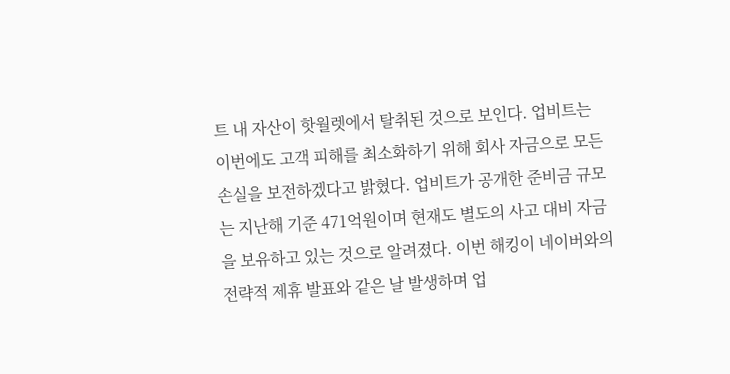트 내 자산이 핫월렛에서 탈취된 것으로 보인다. 업비트는 이번에도 고객 피해를 최소화하기 위해 회사 자금으로 모든 손실을 보전하겠다고 밝혔다. 업비트가 공개한 준비금 규모는 지난해 기준 471억원이며 현재도 별도의 사고 대비 자금을 보유하고 있는 것으로 알려졌다. 이번 해킹이 네이버와의 전략적 제휴 발표와 같은 날 발생하며 업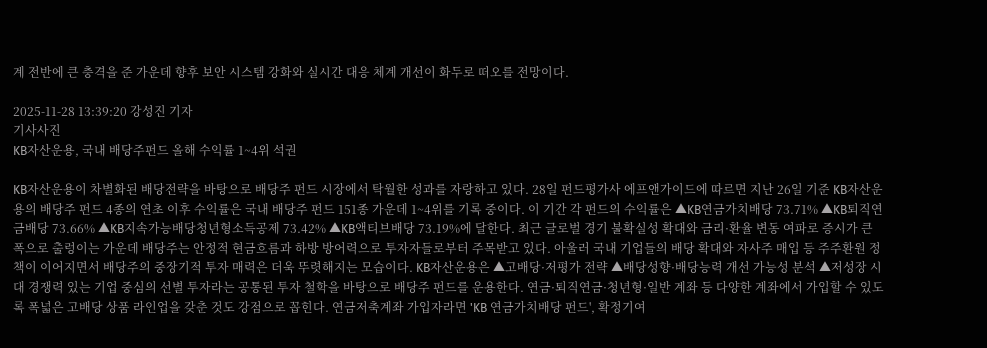계 전반에 큰 충격을 준 가운데 향후 보안 시스템 강화와 실시간 대응 체계 개선이 화두로 떠오를 전망이다.

2025-11-28 13:39:20 강성진 기자
기사사진
KB자산운용, 국내 배당주펀드 올해 수익률 1~4위 석권

KB자산운용이 차별화된 배당전략을 바탕으로 배당주 펀드 시장에서 탁월한 성과를 자랑하고 있다. 28일 펀드평가사 에프앤가이드에 따르면 지난 26일 기준 KB자산운용의 배당주 펀드 4종의 연초 이후 수익률은 국내 배당주 펀드 151종 가운데 1~4위를 기록 중이다. 이 기간 각 펀드의 수익률은 ▲KB연금가치배당 73.71% ▲KB퇴직연금배당 73.66% ▲KB지속가능배당청년형소득공제 73.42% ▲KB액티브배당 73.19%에 달한다. 최근 글로벌 경기 불확실성 확대와 금리·환율 변동 여파로 증시가 큰 폭으로 출렁이는 가운데 배당주는 안정적 현금흐름과 하방 방어력으로 투자자들로부터 주목받고 있다. 아울러 국내 기업들의 배당 확대와 자사주 매입 등 주주환원 정책이 이어지면서 배당주의 중장기적 투자 매력은 더욱 뚜렷해지는 모습이다. KB자산운용은 ▲고배당·저평가 전략 ▲배당성향·배당능력 개선 가능성 분석 ▲저성장 시대 경쟁력 있는 기업 중심의 선별 투자라는 공통된 투자 철학을 바탕으로 배당주 펀드를 운용한다. 연금·퇴직연금·청년형·일반 계좌 등 다양한 계좌에서 가입할 수 있도록 폭넓은 고배당 상품 라인업을 갖춘 것도 강점으로 꼽힌다. 연금저축계좌 가입자라면 'KB 연금가치배당 펀드', 확정기여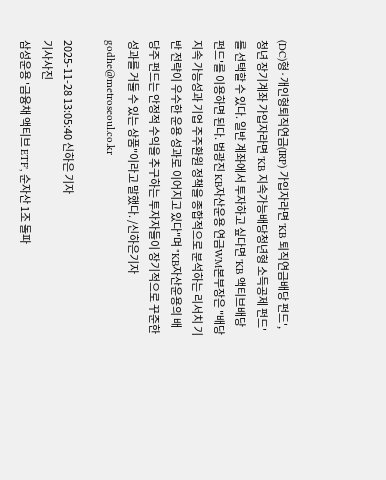(DC)형·개인형퇴직연금(IRP) 가입자라면 'KB 퇴직연금배당 펀드', 청년 장기계좌 가입자라면 'KB 지속가능배당청년형 소득공제 펀드'를 선택할 수 있다. 일반 계좌에서 투자하고 싶다면 'KB 액티브배당 펀드'를 이용하면 된다. 범광진 KB자산운용 연금WM본부장은 "배당 지속 가능성과 기업 주주환원 정책을 종합적으로 분석하는 리서치 기반 전략이 우수한 운용 성과로 이어지고 있다"며 "KB자산운용의 배당주 펀드는 안정적 수익을 추구하는 투자자들이 장기적으로 꾸준한 성과를 거둘 수 있는 상품"이라고 말했다. /신하은기자 godhe@metroseoul.co.kr

2025-11-28 13:05:40 신하은 기자
기사사진
삼성운용 '금융채 액티브 ETF', 순자산 1조 돌파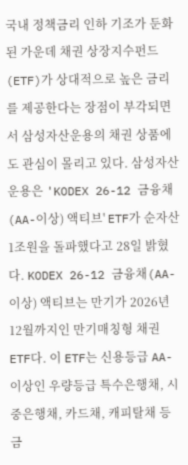국내 정책금리 인하 기조가 둔화된 가운데 채권 상장지수펀드(ETF)가 상대적으로 높은 금리를 제공한다는 장점이 부각되면서 삼성자산운용의 채권 상품에도 관심이 몰리고 있다. 삼성자산운용은 'KODEX 26-12 금융채(AA-이상) 액티브' ETF가 순자산 1조원을 돌파했다고 28일 밝혔다. KODEX 26-12 금융채(AA-이상) 액티브는 만기가 2026년 12월까지인 만기매칭형 채권 ETF다. 이 ETF는 신용등급 AA- 이상인 우량등급 특수은행채, 시중은행채, 카드채, 캐피탈채 등 금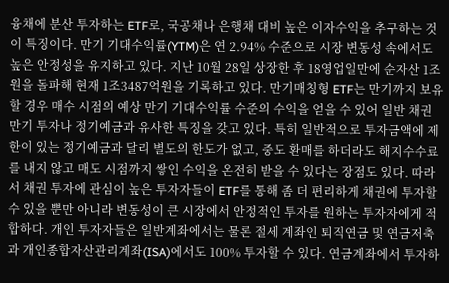융채에 분산 투자하는 ETF로, 국공채나 은행채 대비 높은 이자수익을 추구하는 것이 특징이다. 만기 기대수익률(YTM)은 연 2.94% 수준으로 시장 변동성 속에서도 높은 안정성을 유지하고 있다. 지난 10월 28일 상장한 후 18영업일만에 순자산 1조원을 돌파해 현재 1조3487억원을 기록하고 있다. 만기매칭형 ETF는 만기까지 보유할 경우 매수 시점의 예상 만기 기대수익률 수준의 수익을 얻을 수 있어 일반 채권 만기 투자나 정기예금과 유사한 특징을 갖고 있다. 특히 일반적으로 투자금액에 제한이 있는 정기예금과 달리 별도의 한도가 없고, 중도 환매를 하더라도 해지수수료를 내지 않고 매도 시점까지 쌓인 수익을 온전히 받을 수 있다는 장점도 있다. 따라서 채권 투자에 관심이 높은 투자자들이 ETF를 통해 좀 더 편리하게 채권에 투자할 수 있을 뿐만 아니라 변동성이 큰 시장에서 안정적인 투자를 원하는 투자자에게 적합하다. 개인 투자자들은 일반계좌에서는 물론 절세 계좌인 퇴직연금 및 연금저축과 개인종합자산관리계좌(ISA)에서도 100% 투자할 수 있다. 연금계좌에서 투자하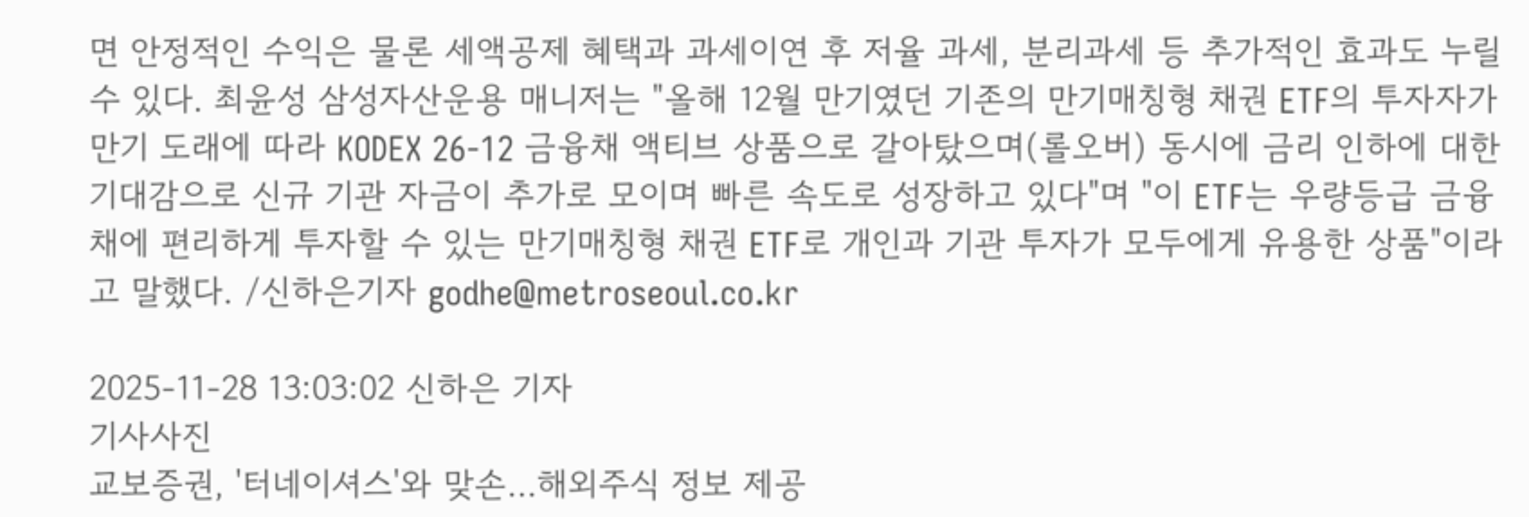면 안정적인 수익은 물론 세액공제 혜택과 과세이연 후 저율 과세, 분리과세 등 추가적인 효과도 누릴 수 있다. 최윤성 삼성자산운용 매니저는 "올해 12월 만기였던 기존의 만기매칭형 채권 ETF의 투자자가 만기 도래에 따라 KODEX 26-12 금융채 액티브 상품으로 갈아탔으며(롤오버) 동시에 금리 인하에 대한 기대감으로 신규 기관 자금이 추가로 모이며 빠른 속도로 성장하고 있다"며 "이 ETF는 우량등급 금융채에 편리하게 투자할 수 있는 만기매칭형 채권 ETF로 개인과 기관 투자가 모두에게 유용한 상품"이라고 말했다. /신하은기자 godhe@metroseoul.co.kr

2025-11-28 13:03:02 신하은 기자
기사사진
교보증권, '터네이셔스'와 맞손...해외주식 정보 제공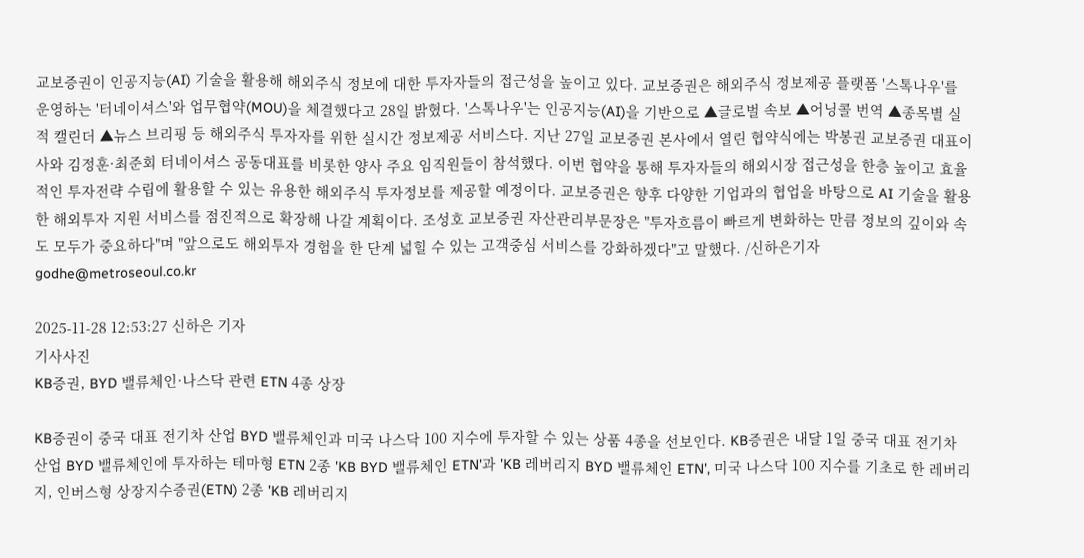교보증권이 인공지능(AI) 기술을 활용해 해외주식 정보에 대한 투자자들의 접근성을 높이고 있다. 교보증권은 해외주식 정보제공 플랫폼 '스톡나우'를 운영하는 '터네이셔스'와 업무협약(MOU)을 체결했다고 28일 밝혔다. '스톡나우'는 인공지능(AI)을 기반으로 ▲글로벌 속보 ▲어닝콜 번역 ▲종목별 실적 캘린더 ▲뉴스 브리핑 등 해외주식 투자자를 위한 실시간 정보제공 서비스다. 지난 27일 교보증권 본사에서 열린 협약식에는 박봉권 교보증권 대표이사와 김정훈·최준회 터네이셔스 공동대표를 비롯한 양사 주요 임직원들이 참석했다. 이번 협약을 통해 투자자들의 해외시장 접근성을 한층 높이고 효율적인 투자전략 수립에 활용할 수 있는 유용한 해외주식 투자정보를 제공할 예정이다. 교보증권은 향후 다양한 기업과의 협업을 바탕으로 AI 기술을 활용한 해외투자 지원 서비스를 점진적으로 확장해 나갈 계획이다. 조성호 교보증권 자산관리부문장은 "투자흐름이 빠르게 변화하는 만큼 정보의 깊이와 속도 모두가 중요하다"며 "앞으로도 해외투자 경험을 한 단계 넓힐 수 있는 고객중심 서비스를 강화하겠다"고 말했다. /신하은기자 godhe@metroseoul.co.kr

2025-11-28 12:53:27 신하은 기자
기사사진
KB증권, BYD 밸류체인·나스닥 관련 ETN 4종 상장

KB증권이 중국 대표 전기차 산업 BYD 밸류체인과 미국 나스닥 100 지수에 투자할 수 있는 상품 4종을 선보인다. KB증권은 내달 1일 중국 대표 전기차 산업 BYD 밸류체인에 투자하는 테마형 ETN 2종 'KB BYD 밸류체인 ETN'과 'KB 레버리지 BYD 밸류체인 ETN', 미국 나스닥 100 지수를 기초로 한 레버리지, 인버스형 상장지수증권(ETN) 2종 'KB 레버리지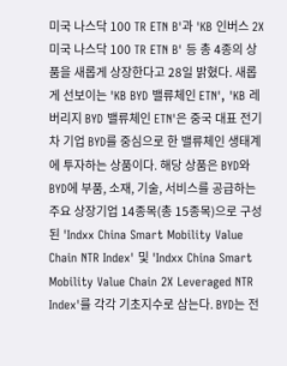미국 나스닥 100 TR ETN B'과 'KB 인버스 2X 미국 나스닥 100 TR ETN B' 등 총 4종의 상품을 새롭게 상장한다고 28일 밝혔다. 새롭게 선보이는 'KB BYD 밸류체인 ETN', 'KB 레버리지 BYD 밸류체인 ETN'은 중국 대표 전기차 기업 BYD를 중심으로 한 밸류체인 생태계에 투자하는 상품이다. 해당 상품은 BYD와 BYD에 부품, 소재, 기술, 서비스를 공급하는 주요 상장기업 14종목(총 15종목)으로 구성된 'Indxx China Smart Mobility Value Chain NTR Index' 및 'Indxx China Smart Mobility Value Chain 2X Leveraged NTR Index'를 각각 기초지수로 삼는다. BYD는 전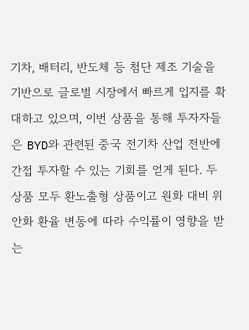기차, 배터리, 반도체 등 첨단 제조 기술을 기반으로 글로벌 시장에서 빠르게 입지를 확대하고 있으며, 이번 상품을 통해 투자자들은 BYD와 관련된 중국 전기차 산업 전반에 간접 투자할 수 있는 기회를 얻게 된다. 두 상품 모두 환노출형 상품이고 원화 대비 위안화 환율 변동에 따라 수익률이 영향을 받는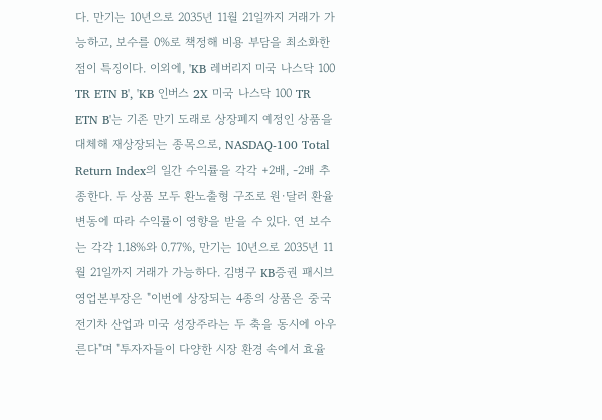다. 만기는 10년으로 2035년 11월 21일까지 거래가 가능하고, 보수를 0%로 책정해 비용 부담을 최소화한 점이 특징이다. 이외에, 'KB 레버리지 미국 나스닥 100 TR ETN B', 'KB 인버스 2X 미국 나스닥 100 TR ETN B'는 기존 만기 도래로 상장폐지 예정인 상품을 대체해 재상장되는 종목으로, NASDAQ-100 Total Return Index의 일간 수익률을 각각 +2배, -2배 추종한다. 두 상품 모두 환노출형 구조로 원·달러 환율 변동에 따라 수익률이 영향을 받을 수 있다. 연 보수는 각각 1.18%와 0.77%, 만기는 10년으로 2035년 11월 21일까지 거래가 가능하다. 김병구 KB증권 패시브영업본부장은 "이번에 상장되는 4종의 상품은 중국 전기차 산업과 미국 성장주라는 두 축을 동시에 아우른다"며 "투자자들이 다양한 시장 환경 속에서 효율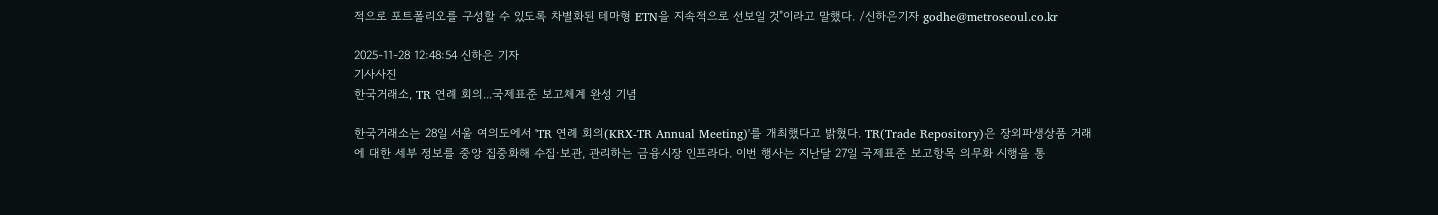적으로 포트폴리오를 구성할 수 있도록 차별화된 테마형 ETN을 지속적으로 선보일 것"이라고 말했다. /신하은기자 godhe@metroseoul.co.kr

2025-11-28 12:48:54 신하은 기자
기사사진
한국거래소, TR 연례 회의...국제표준 보고체계 완성 기념

한국거래소는 28일 서울 여의도에서 'TR 연례 회의(KRX-TR Annual Meeting)'를 개최했다고 밝혔다. TR(Trade Repository)은 장외파생상품 거래에 대한 세부 정보를 중앙 집중화해 수집·보관, 관리하는 금융시장 인프라다. 이번 행사는 지난달 27일 국제표준 보고항목 의무화 시행을 통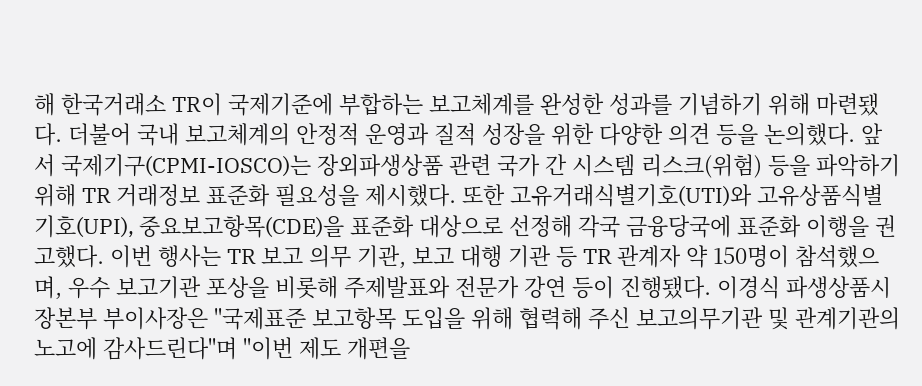해 한국거래소 TR이 국제기준에 부합하는 보고체계를 완성한 성과를 기념하기 위해 마련됐다. 더불어 국내 보고체계의 안정적 운영과 질적 성장을 위한 다양한 의견 등을 논의했다. 앞서 국제기구(CPMI-IOSCO)는 장외파생상품 관련 국가 간 시스템 리스크(위험) 등을 파악하기 위해 TR 거래정보 표준화 필요성을 제시했다. 또한 고유거래식별기호(UTI)와 고유상품식별기호(UPI), 중요보고항목(CDE)을 표준화 대상으로 선정해 각국 금융당국에 표준화 이행을 권고했다. 이번 행사는 TR 보고 의무 기관, 보고 대행 기관 등 TR 관계자 약 150명이 참석했으며, 우수 보고기관 포상을 비롯해 주제발표와 전문가 강연 등이 진행됐다. 이경식 파생상품시장본부 부이사장은 "국제표준 보고항목 도입을 위해 협력해 주신 보고의무기관 및 관계기관의 노고에 감사드린다"며 "이번 제도 개편을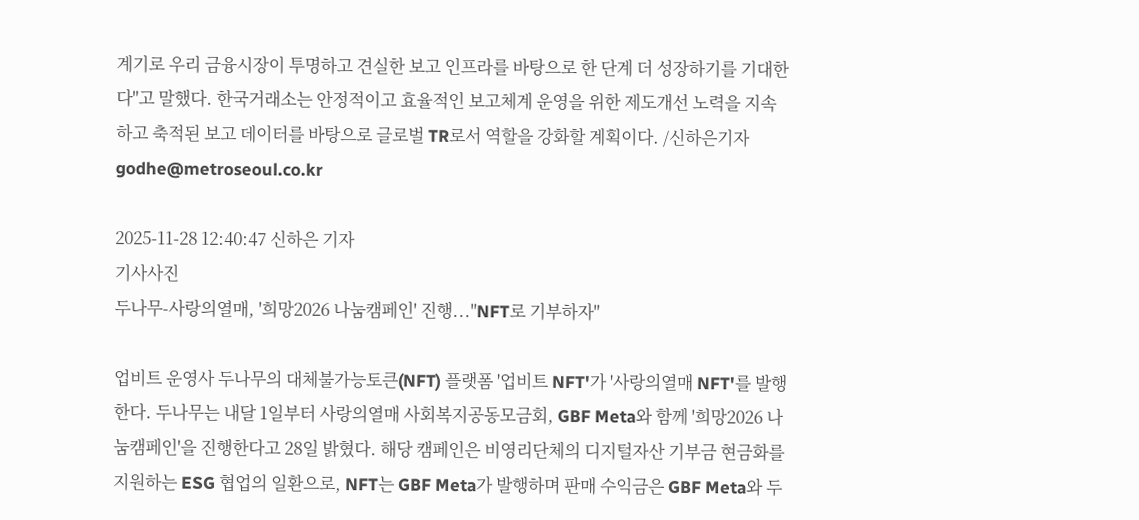계기로 우리 금융시장이 투명하고 견실한 보고 인프라를 바탕으로 한 단계 더 성장하기를 기대한다"고 말했다. 한국거래소는 안정적이고 효율적인 보고체계 운영을 위한 제도개선 노력을 지속하고 축적된 보고 데이터를 바탕으로 글로벌 TR로서 역할을 강화할 계획이다. /신하은기자 godhe@metroseoul.co.kr

2025-11-28 12:40:47 신하은 기자
기사사진
두나무-사랑의열매, '희망2026 나눔캠페인' 진행..."NFT로 기부하자"

업비트 운영사 두나무의 대체불가능토큰(NFT) 플랫폼 '업비트 NFT'가 '사랑의열매 NFT'를 발행한다. 두나무는 내달 1일부터 사랑의열매 사회복지공동모금회, GBF Meta와 함께 '희망2026 나눔캠페인'을 진행한다고 28일 밝혔다. 해당 캠페인은 비영리단체의 디지털자산 기부금 현금화를 지원하는 ESG 협업의 일환으로, NFT는 GBF Meta가 발행하며 판매 수익금은 GBF Meta와 두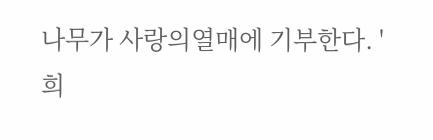나무가 사랑의열매에 기부한다. '희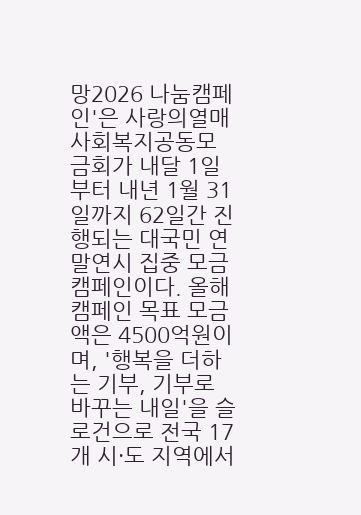망2026 나눔캠페인'은 사랑의열매 사회복지공동모금회가 내달 1일부터 내년 1월 31일까지 62일간 진행되는 대국민 연말연시 집중 모금 캠페인이다. 올해 캠페인 목표 모금액은 4500억원이며, '행복을 더하는 기부, 기부로 바꾸는 내일'을 슬로건으로 전국 17개 시·도 지역에서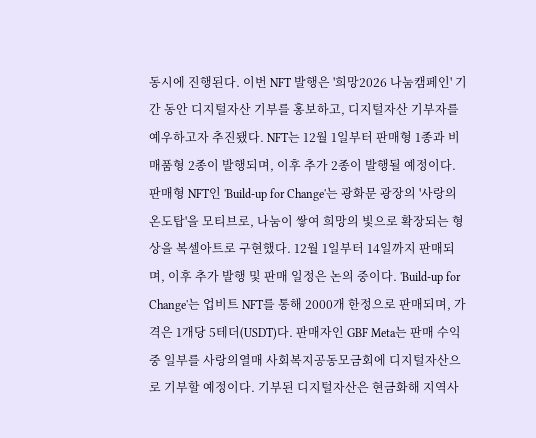동시에 진행된다. 이번 NFT 발행은 '희망2026 나눔캠페인' 기간 동안 디지털자산 기부를 홍보하고, 디지털자산 기부자를 예우하고자 추진됐다. NFT는 12월 1일부터 판매형 1종과 비매품형 2종이 발행되며, 이후 추가 2종이 발행될 예정이다. 판매형 NFT인 'Build-up for Change'는 광화문 광장의 '사랑의 온도탑'을 모티브로, 나눔이 쌓여 희망의 빛으로 확장되는 형상을 복셀아트로 구현했다. 12월 1일부터 14일까지 판매되며, 이후 추가 발행 및 판매 일정은 논의 중이다. 'Build-up for Change'는 업비트 NFT를 통해 2000개 한정으로 판매되며, 가격은 1개당 5테더(USDT)다. 판매자인 GBF Meta는 판매 수익 중 일부를 사랑의열매 사회복지공동모금회에 디지털자산으로 기부할 예정이다. 기부된 디지털자산은 현금화해 지역사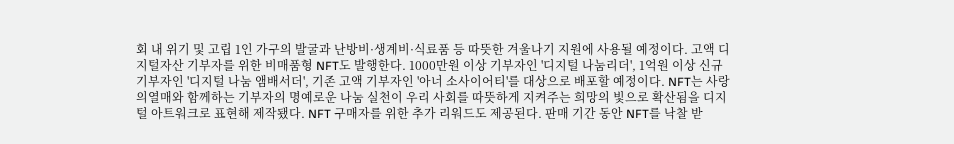회 내 위기 및 고립 1인 가구의 발굴과 난방비·생계비·식료품 등 따뜻한 겨울나기 지원에 사용될 예정이다. 고액 디지털자산 기부자를 위한 비매품형 NFT도 발행한다. 1000만원 이상 기부자인 '디지털 나눔리더', 1억원 이상 신규 기부자인 '디지털 나눔 앰배서더', 기존 고액 기부자인 '아너 소사이어티'를 대상으로 배포할 예정이다. NFT는 사랑의열매와 함께하는 기부자의 명예로운 나눔 실천이 우리 사회를 따뜻하게 지켜주는 희망의 빛으로 확산됨을 디지털 아트워크로 표현해 제작됐다. NFT 구매자를 위한 추가 리워드도 제공된다. 판매 기간 동안 NFT를 낙찰 받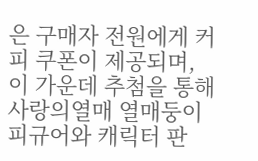은 구매자 전원에게 커피 쿠폰이 제공되며, 이 가운데 추첨을 통해 사랑의열매 열매둥이 피규어와 캐릭터 판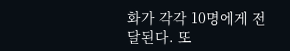화가 각각 10명에게 전달된다. 또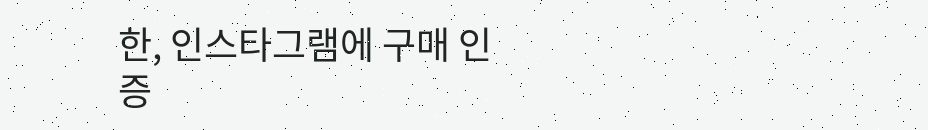한, 인스타그램에 구매 인증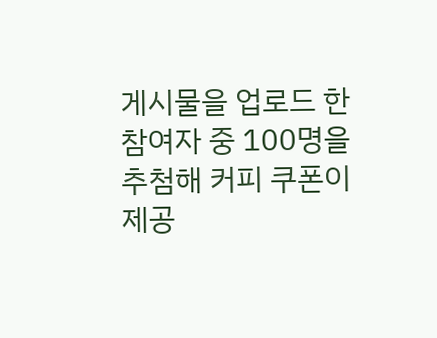게시물을 업로드 한 참여자 중 100명을 추첨해 커피 쿠폰이 제공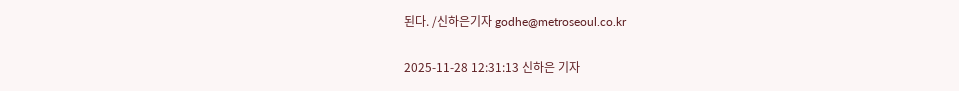된다. /신하은기자 godhe@metroseoul.co.kr

2025-11-28 12:31:13 신하은 기자